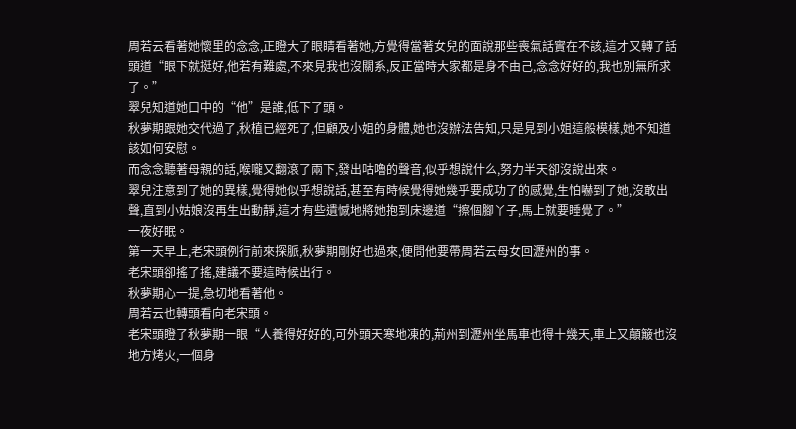周若云看著她懷里的念念,正瞪大了眼睛看著她,方覺得當著女兒的面說那些喪氣話實在不該,這才又轉了話頭道“眼下就挺好,他若有難處,不來見我也沒關系,反正當時大家都是身不由己,念念好好的,我也別無所求了。”
翠兒知道她口中的“他”是誰,低下了頭。
秋夢期跟她交代過了,秋植已經死了,但顧及小姐的身體,她也沒辦法告知,只是見到小姐這般模樣,她不知道該如何安慰。
而念念聽著母親的話,喉嚨又翻滾了兩下,發出咕嚕的聲音,似乎想說什么,努力半天卻沒說出來。
翠兒注意到了她的異樣,覺得她似乎想說話,甚至有時候覺得她幾乎要成功了的感覺,生怕嚇到了她,沒敢出聲,直到小姑娘沒再生出動靜,這才有些遺憾地將她抱到床邊道“擦個腳丫子,馬上就要睡覺了。”
一夜好眠。
第一天早上,老宋頭例行前來探脈,秋夢期剛好也過來,便問他要帶周若云母女回瀝州的事。
老宋頭卻搖了搖,建議不要這時候出行。
秋夢期心一提,急切地看著他。
周若云也轉頭看向老宋頭。
老宋頭瞪了秋夢期一眼“人養得好好的,可外頭天寒地凍的,荊州到瀝州坐馬車也得十幾天,車上又顛簸也沒地方烤火,一個身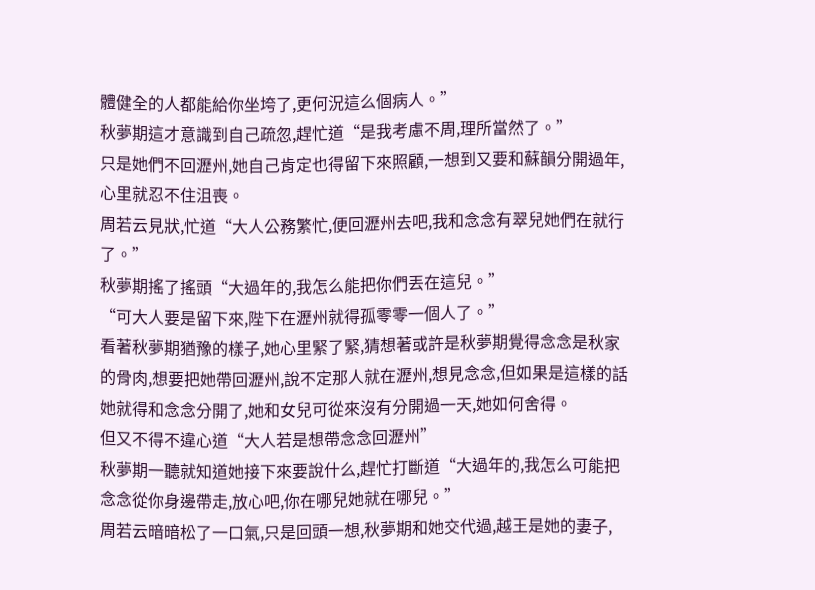體健全的人都能給你坐垮了,更何況這么個病人。”
秋夢期這才意識到自己疏忽,趕忙道“是我考慮不周,理所當然了。”
只是她們不回瀝州,她自己肯定也得留下來照顧,一想到又要和蘇韻分開過年,心里就忍不住沮喪。
周若云見狀,忙道“大人公務繁忙,便回瀝州去吧,我和念念有翠兒她們在就行了。”
秋夢期搖了搖頭“大過年的,我怎么能把你們丟在這兒。”
“可大人要是留下來,陛下在瀝州就得孤零零一個人了。”
看著秋夢期猶豫的樣子,她心里緊了緊,猜想著或許是秋夢期覺得念念是秋家的骨肉,想要把她帶回瀝州,說不定那人就在瀝州,想見念念,但如果是這樣的話她就得和念念分開了,她和女兒可從來沒有分開過一天,她如何舍得。
但又不得不違心道“大人若是想帶念念回瀝州”
秋夢期一聽就知道她接下來要說什么,趕忙打斷道“大過年的,我怎么可能把念念從你身邊帶走,放心吧,你在哪兒她就在哪兒。”
周若云暗暗松了一口氣,只是回頭一想,秋夢期和她交代過,越王是她的妻子,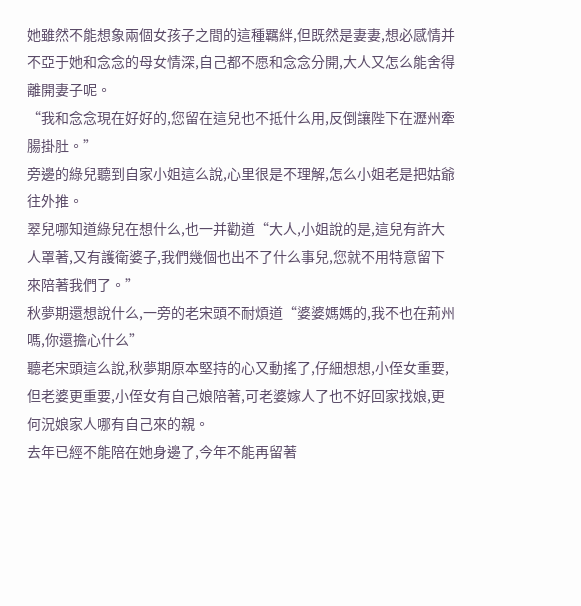她雖然不能想象兩個女孩子之間的這種羈絆,但既然是妻妻,想必感情并不亞于她和念念的母女情深,自己都不愿和念念分開,大人又怎么能舍得離開妻子呢。
“我和念念現在好好的,您留在這兒也不抵什么用,反倒讓陛下在瀝州牽腸掛肚。”
旁邊的綠兒聽到自家小姐這么說,心里很是不理解,怎么小姐老是把姑爺往外推。
翠兒哪知道綠兒在想什么,也一并勸道“大人,小姐說的是,這兒有許大人罩著,又有護衛婆子,我們幾個也出不了什么事兒,您就不用特意留下來陪著我們了。”
秋夢期還想說什么,一旁的老宋頭不耐煩道“婆婆媽媽的,我不也在荊州嗎,你還擔心什么”
聽老宋頭這么說,秋夢期原本堅持的心又動搖了,仔細想想,小侄女重要,但老婆更重要,小侄女有自己娘陪著,可老婆嫁人了也不好回家找娘,更何況娘家人哪有自己來的親。
去年已經不能陪在她身邊了,今年不能再留著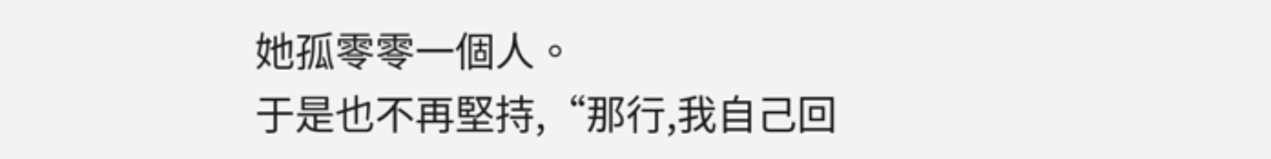她孤零零一個人。
于是也不再堅持,“那行,我自己回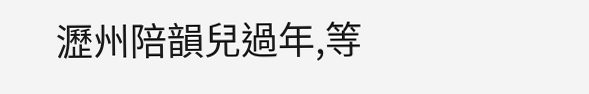瀝州陪韻兒過年,等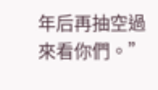年后再抽空過來看你們。”